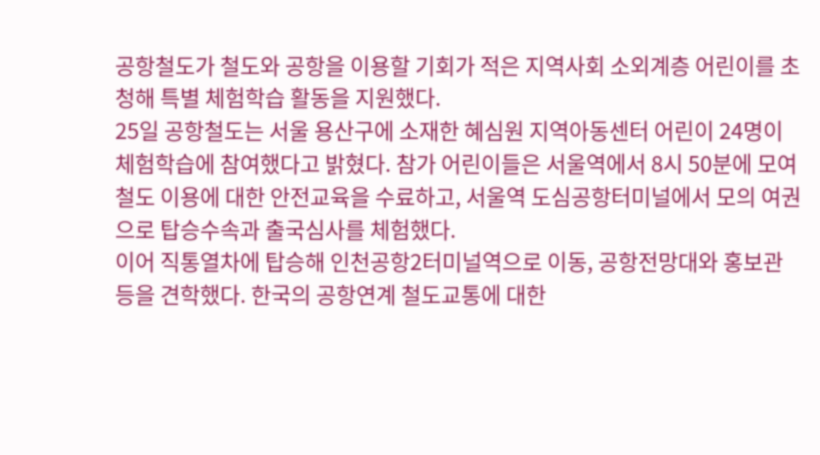공항철도가 철도와 공항을 이용할 기회가 적은 지역사회 소외계층 어린이를 초청해 특별 체험학습 활동을 지원했다.
25일 공항철도는 서울 용산구에 소재한 혜심원 지역아동센터 어린이 24명이 체험학습에 참여했다고 밝혔다. 참가 어린이들은 서울역에서 8시 50분에 모여 철도 이용에 대한 안전교육을 수료하고, 서울역 도심공항터미널에서 모의 여권으로 탑승수속과 출국심사를 체험했다.
이어 직통열차에 탑승해 인천공항2터미널역으로 이동, 공항전망대와 홍보관 등을 견학했다. 한국의 공항연계 철도교통에 대한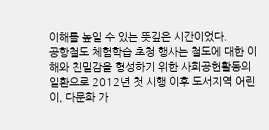이해를 높일 수 있는 뜻깊은 시간이었다.
공항철도 체험학습 초청 행사는 철도에 대한 이해와 친밀감을 형성하기 위한 사회공헌활동의 일환으로 2012년 첫 시행 이후 도서지역 어린이, 다문화 가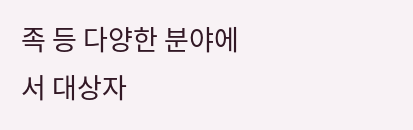족 등 다양한 분야에서 대상자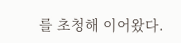를 초청해 이어왔다.